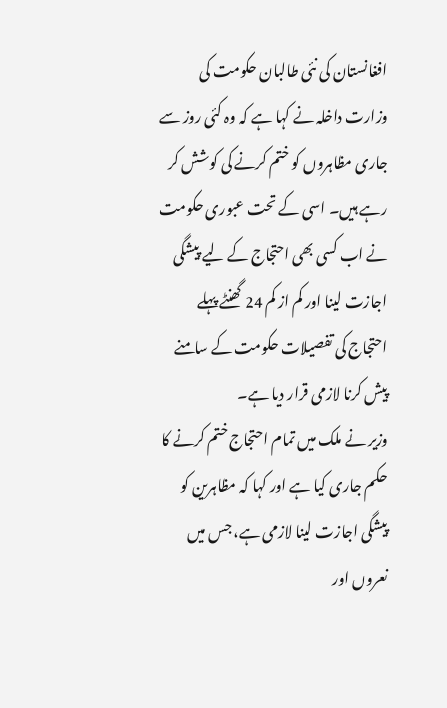افغانستان کی نئی طالبان حکومت کی وزارت داخلہ نے کہا ہے کہ وہ کئی روز سے جاری مظاہروں کو ختم کرنے کی کوشش کر رہے ہیں۔ اسی کے تحت عبوری حکومت نے اب کسی بھی احتجاج کے لیے پیشگی اجازت لینا اور کم از کم 24 گھنٹے پہلے احتجاج کی تفصیلات حکومت کے سامنے پیش کرنا لازمی قرار دیا ہے۔
وزیر نے ملک میں تمام احتجاج ختم کرنے کا حکم جاری کیا ہے اور کہا کہ مظاہرین کو پیشگی اجازت لینا لازمی ہے، جس میں نعروں اور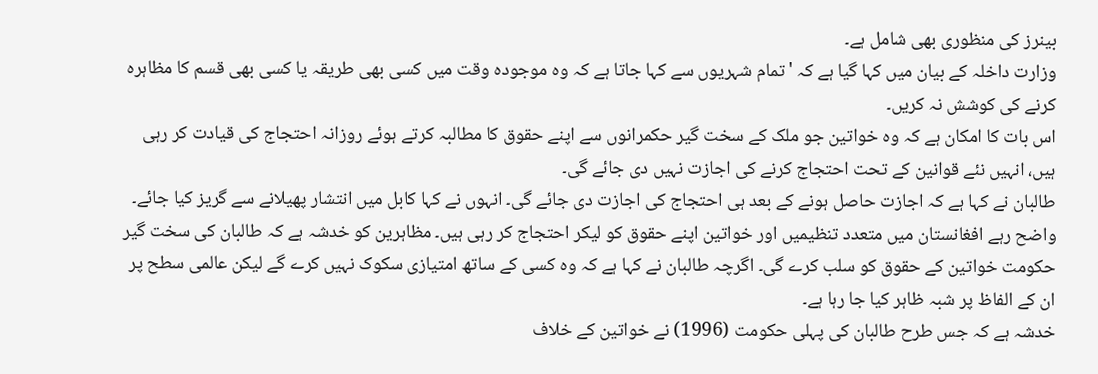بینرز کی منظوری بھی شامل ہے۔
وزارت داخلہ کے بیان میں کہا گیا ہے کہ 'تمام شہریوں سے کہا جاتا ہے کہ وہ موجودہ وقت میں کسی بھی طریقہ یا کسی بھی قسم کا مظاہرہ کرنے کی کوشش نہ کریں۔
اس بات کا امکان ہے کہ وہ خواتین جو ملک کے سخت گیر حکمرانوں سے اپنے حقوق کا مطالبہ کرتے ہوئے روزانہ احتجاج کی قیادت کر رہی ہیں، انہیں نئے قوانین کے تحت احتجاج کرنے کی اجازت نہیں دی جائے گی۔
طالبان نے کہا ہے کہ اجازت حاصل ہونے کے بعد ہی احتجاج کی اجازت دی جائے گی۔ انہوں نے کہا کابل میں انتشار پھیلانے سے گریز کیا جائے۔
واضح رہے افغانستان میں متعدد تنظیمیں اور خواتین اپنے حقوق کو لیکر احتجاج کر رہی ہیں۔ مظاہرین کو خدشہ ہے کہ طالبان کی سخت گیر حکومت خواتین کے حقوق کو سلب کرے گی۔ اگرچہ طالبان نے کہا ہے کہ وہ کسی کے ساتھ امتیازی سکوک نہیں کرے گے لیکن عالمی سطح پر ان کے الفاظ پر شبہ ظاہر کیا جا رہا ہے۔
خدشہ ہے کہ جس طرح طالبان کی پہلی حکومت (1996) نے خواتین کے خلاف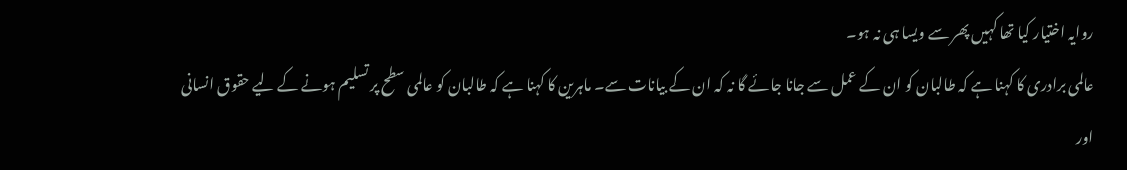روایہ اختیار کیا تھا کہیں پھر سے ویسا ہی نہ ہو۔
عالمی برادری کا کہنا ہے کہ طالبان کو ان کے عمل سے جانا جائے گا نہ کہ ان کے بیانات سے۔ ماہرین کا کہنا ہے کہ طالبان کو عالمی سطح پر تسلیم ہونے کے لیے حقوق انسانی اور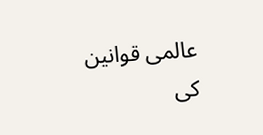عالمی قوانین کی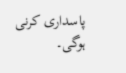پاسداری کرنی ہوگی۔